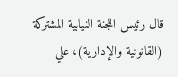قال رئيس اللجنة النيابية المشتركة (القانونية والإدارية)، علي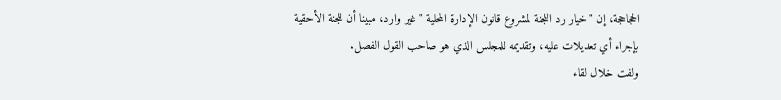الحجاحجة، إن "خيار رد اللجنة لمشروع قانون الإدارة المحلية " غير وارد، مبينا أن للجنة الأحقية بإجراء أي تعديلات عليه، وتقديمه للمجلس الذي هو صاحب القول الفصل.
ولفت خلال لقاء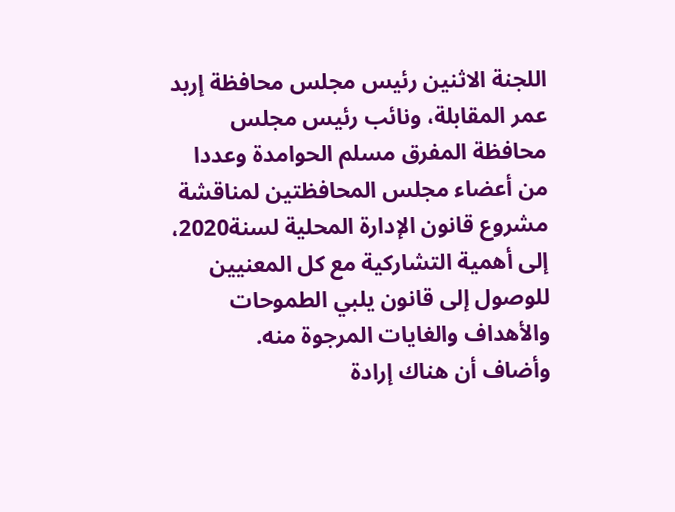اللجنة الاثنين رئيس مجلس محافظة إربد عمر المقابلة، ونائب رئيس مجلس محافظة المفرق مسلم الحوامدة وعددا من أعضاء مجلس المحافظتين لمناقشة مشروع قانون الإدارة المحلية لسنة2020، إلى أهمية التشاركية مع كل المعنيين للوصول إلى قانون يلبي الطموحات والأهداف والغايات المرجوة منه.
وأضاف أن هناك إرادة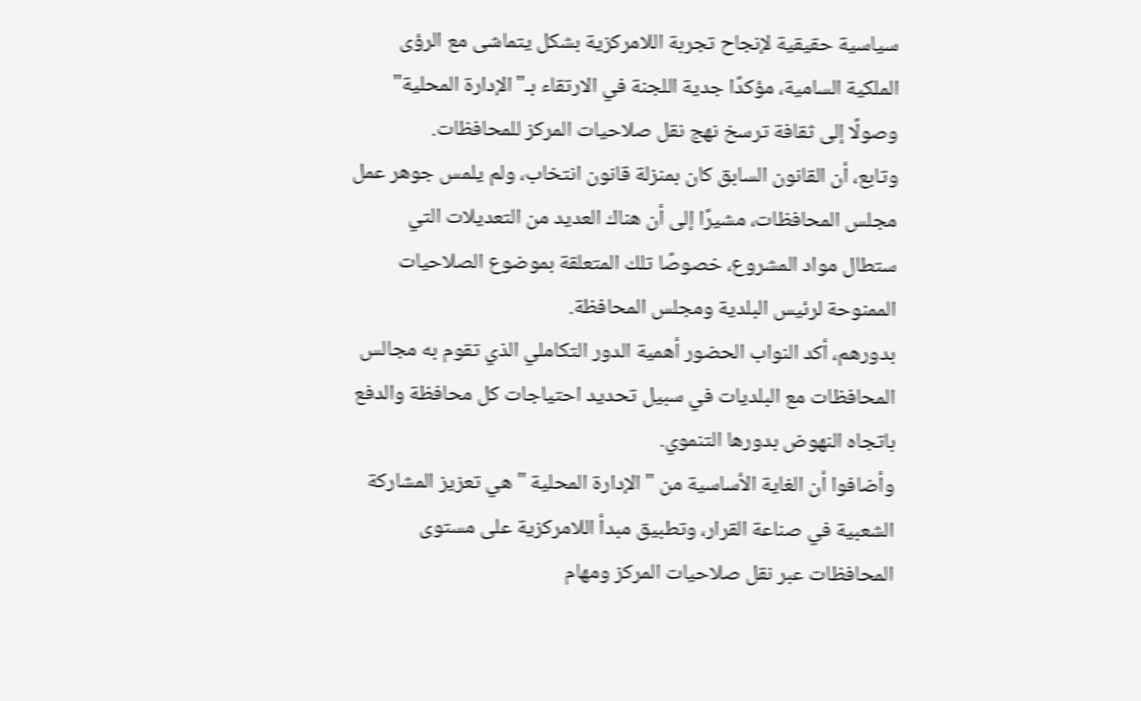سياسية حقيقية لإنجاح تجربة اللامركزية بشكل يتماشى مع الرؤى الملكية السامية، مؤكدًا جدية اللجنة في الارتقاء بـ"الإدارة المحلية" وصولًا إلى ثقافة ترسخ نهج نقل صلاحيات المركز للمحافظات.
وتابع، أن القانون السابق كان بمنزلة قانون انتخاب، ولم يلمس جوهر عمل مجلس المحافظات، مشيرًا إلى أن هناك العديد من التعديلات التي ستطال مواد المشروع، خصوصًا تلك المتعلقة بموضوع الصلاحيات الممنوحة لرئيس البلدية ومجلس المحافظة.
بدورهم، أكد النواب الحضور أهمية الدور التكاملي الذي تقوم به مجالس المحافظات مع البلديات في سبيل تحديد احتياجات كل محافظة والدفع باتجاه النهوض بدورها التنموي.
وأضافوا أن الغاية الأساسية من " الإدارة المحلية " هي تعزيز المشاركة الشعبية في صناعة القرار، وتطبيق مبدأ اللامركزية على مستوى المحافظات عبر نقل صلاحيات المركز ومهام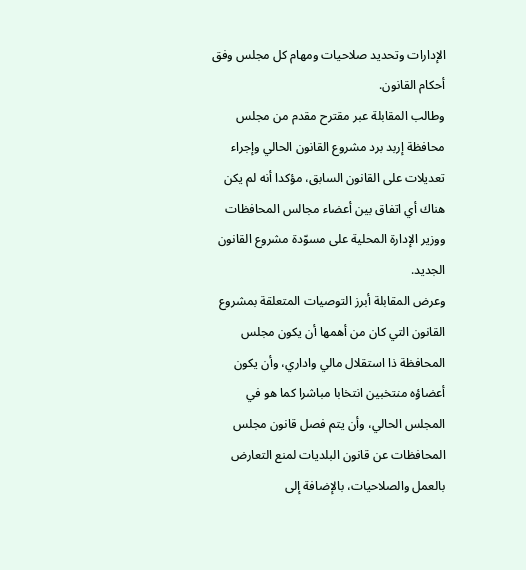الإدارات وتحديد صلاحيات ومهام كل مجلس وفق أحكام القانون.
وطالب المقابلة عبر مقترح مقدم من مجلس محافظة إربد برد مشروع القانون الحالي وإجراء تعديلات على القانون السابق، مؤكدا أنه لم يكن هناك أي اتفاق بين أعضاء مجالس المحافظات ووزير الإدارة المحلية على مسوّدة مشروع القانون الجديد.
وعرض المقابلة أبرز التوصيات المتعلقة بمشروع القانون التي كان من أهمها أن يكون مجلس المحافظة ذا استقلال مالي واداري، وأن يكون أعضاؤه منتخبين انتخابا مباشرا كما هو في المجلس الحالي، وأن يتم فصل قانون مجلس المحافظات عن قانون البلديات لمنع التعارض بالعمل والصلاحيات، بالإضافة إلى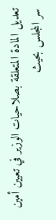تعديل المادة المتعلقة بصلاحيات الوزير في تعيين أمين سر المجلس بحيث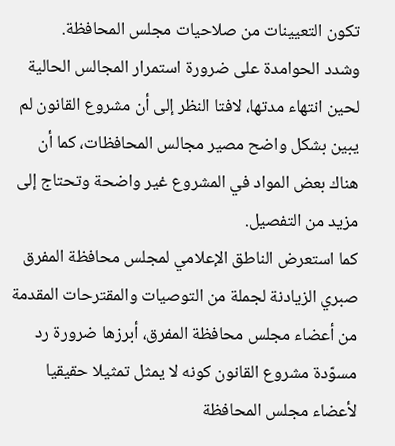تكون التعيينات من صلاحيات مجلس المحافظة.
وشدد الحوامدة على ضرورة استمرار المجالس الحالية لحين انتهاء مدتها، لافتا النظر إلى أن مشروع القانون لم يبين بشكل واضح مصير مجالس المحافظات، كما أن هناك بعض المواد في المشروع غير واضحة وتحتاج إلى مزيد من التفصيل.
كما استعرض الناطق الإعلامي لمجلس محافظة المفرق صبري الزيادنة لجملة من التوصيات والمقترحات المقدمة من أعضاء مجلس محافظة المفرق، أبرزها ضرورة رد مسوّدة مشروع القانون كونه لا يمثل تمثيلا حقيقيا لأعضاء مجلس المحافظة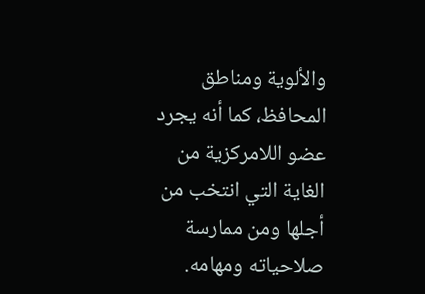والألوية ومناطق المحافظ، كما أنه يجرد عضو اللامركزية من الغاية التي انتخب من أجلها ومن ممارسة صلاحياته ومهامه.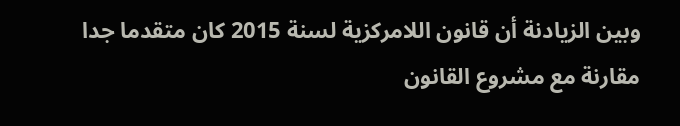وبين الزيادنة أن قانون اللامركزية لسنة 2015 كان متقدما جدا مقارنة مع مشروع القانون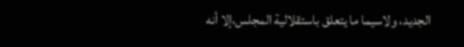الجديد، ولاسيما ما يتعلق باستقلالية المجلس،إلا أنه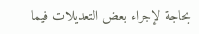بحاجة لإجراء بعض التعديلات فيما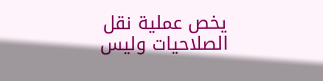يخص عملية نقل الصلاحيات وليس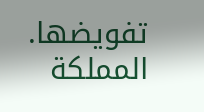تفويضها.
المملكة